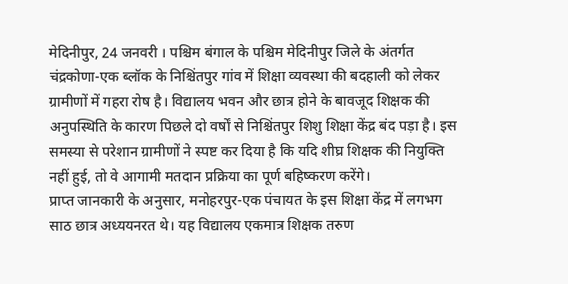मेदिनीपुर, 24 जनवरी । पश्चिम बंगाल के पश्चिम मेदिनीपुर जिले के अंतर्गत चंद्रकोणा-एक ब्लॉक के निश्चिंतपुर गांव में शिक्षा व्यवस्था की बदहाली को लेकर ग्रामीणों में गहरा रोष है। विद्यालय भवन और छात्र होने के बावजूद शिक्षक की अनुपस्थिति के कारण पिछले दो वर्षों से निश्चिंतपुर शिशु शिक्षा केंद्र बंद पड़ा है। इस समस्या से परेशान ग्रामीणों ने स्पष्ट कर दिया है कि यदि शीघ्र शिक्षक की नियुक्ति नहीं हुई, तो वे आगामी मतदान प्रक्रिया का पूर्ण बहिष्करण करेंगे।
प्राप्त जानकारी के अनुसार, मनोहरपुर-एक पंचायत के इस शिक्षा केंद्र में लगभग साठ छात्र अध्ययनरत थे। यह विद्यालय एकमात्र शिक्षक तरुण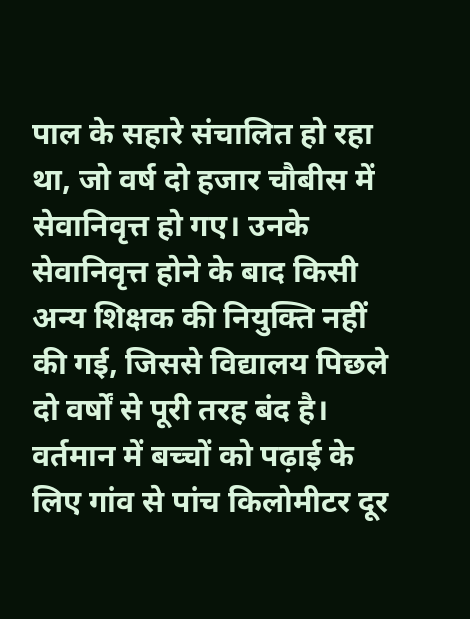पाल के सहारे संचालित हो रहा था, जो वर्ष दो हजार चौबीस में सेवानिवृत्त हो गए। उनके सेवानिवृत्त होने के बाद किसी अन्य शिक्षक की नियुक्ति नहीं की गई, जिससे विद्यालय पिछले दो वर्षों से पूरी तरह बंद है। वर्तमान में बच्चों को पढ़ाई के लिए गांव से पांच किलोमीटर दूर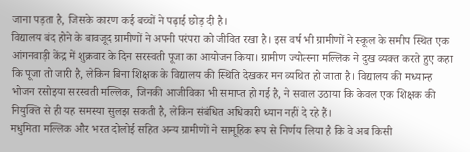जाना पड़ता है, जिसके कारण कई बच्चों ने पढ़ाई छोड़ दी है।
विद्यालय बंद होने के बावजूद ग्रामीणों ने अपनी परंपरा को जीवित रखा है। इस वर्ष भी ग्रामीणों ने स्कूल के समीप स्थित एक आंगनवाड़ी केंद्र में शुक्रवार के दिन सरस्वती पूजा का आयोजन किया। ग्रामीण ज्योत्स्ना मल्लिक ने दुख व्यक्त करते हुए कहा कि पूजा तो जारी है, लेकिन बिना शिक्षक के विद्यालय की स्थिति देखकर मन व्यथित हो जाता है। विद्यालय की मध्यान्ह भोजन रसोइया सरस्वती मल्लिक, जिनकी आजीविका भी समाप्त हो गई है, ने सवाल उठाया कि केवल एक शिक्षक की नियुक्ति से ही यह समस्या सुलझ सकती है, लेकिन संबंधित अधिकारी ध्यान नहीं दे रहे हैं।
मधुमिता मल्लिक और भरत दोलोई सहित अन्य ग्रामीणों ने सामूहिक रूप से निर्णय लिया है कि वे अब किसी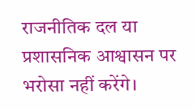राजनीतिक दल या प्रशासनिक आश्वासन पर भरोसा नहीं करेंगे।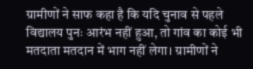ग्रामीणों ने साफ कहा है कि यदि चुनाव से पहले विद्यालय पुनः आरंभ नहीं हुआ, तो गांव का कोई भी मतदाता मतदान में भाग नहीं लेगा। ग्रामीणों ने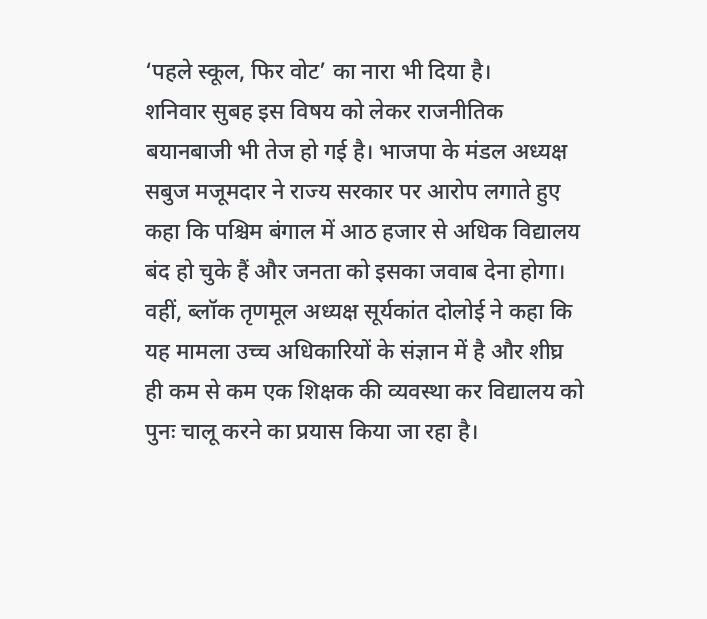‘पहले स्कूल, फिर वोट’ का नारा भी दिया है।
शनिवार सुबह इस विषय को लेकर राजनीतिक बयानबाजी भी तेज हो गई है। भाजपा के मंडल अध्यक्ष सबुज मजूमदार ने राज्य सरकार पर आरोप लगाते हुए कहा कि पश्चिम बंगाल में आठ हजार से अधिक विद्यालय बंद हो चुके हैं और जनता को इसका जवाब देना होगा। वहीं, ब्लॉक तृणमूल अध्यक्ष सूर्यकांत दोलोई ने कहा कि यह मामला उच्च अधिकारियों के संज्ञान में है और शीघ्र ही कम से कम एक शिक्षक की व्यवस्था कर विद्यालय को पुनः चालू करने का प्रयास किया जा रहा है।